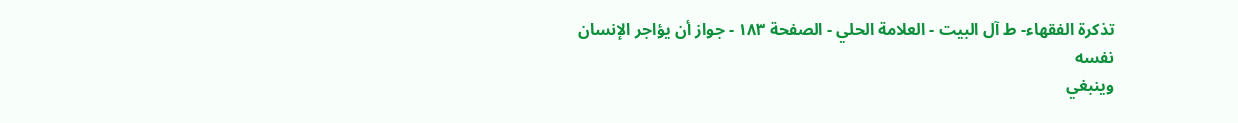تذكرة الفقهاء- ط آل البيت - العلامة الحلي - الصفحة ١٨٣ - جواز أن يؤاجر الإنسان نفسه
وينبغي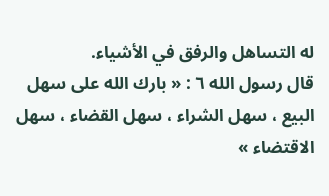له التساهل والرفق في الأشياء.
قال رسول الله ٦ : « بارك الله على سهل البيع ، سهل الشراء ، سهل القضاء ، سهل الاقتضاء »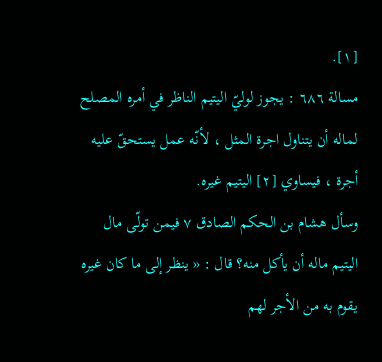[١].
مسالة ٦٨٦ : يجوز لوليّ اليتيم الناظر في أمره المصلح لماله أن يتناول اجرة المثل ، لأنّه عمل يستحقّ عليه أجرة ، فيساوي [٢] اليتيم غيره.
وسأل هشام بن الحكم الصادق ٧ فيمن تولّى مال اليتيم ماله أن يأكل منه؟ قال : « ينظر إلى ما كان غيره يقوم به من الأجر لهم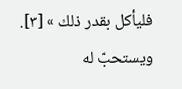فليأكل بقدر ذلك » [٣].
ويستحبّ له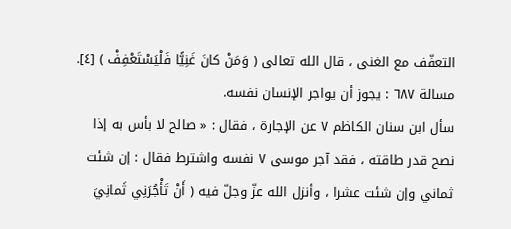التعفّف مع الغنى ، قال الله تعالى ( وَمَنْ كانَ غَنِيًّا فَلْيَسْتَعْفِفْ ) [٤].
مسالة ٦٨٧ : يجوز أن يواجر الإنسان نفسه.
سأل ابن سنان الكاظم ٧ عن الإجارة ، فقال : « صالح لا بأس به إذا نصح قدر طاقته ، فقد آجر موسى ٧ نفسه واشترط فقال : إن شئت ثماني وإن شئت عشرا ، وأنزل الله عزّ وجلّ فيه ( أَنْ تَأْجُرَنِي ثَمانِيَ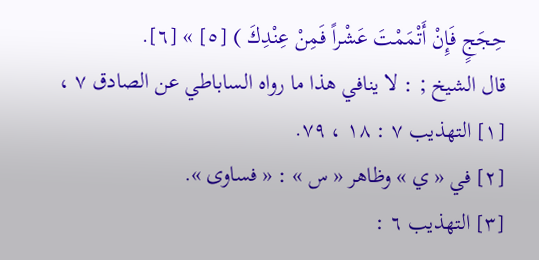حِجَجٍ فَإِنْ أَتْمَمْتَ عَشْراً فَمِنْ عِنْدِكَ ) [٥] » [٦].
قال الشيخ ; : لا ينافي هذا ما رواه الساباطي عن الصادق ٧ ،
[١] التهذيب ٧ : ١٨ ، ٧٩.
[٢] في « ي » وظاهر « س » : « فساوى ».
[٣] التهذيب ٦ :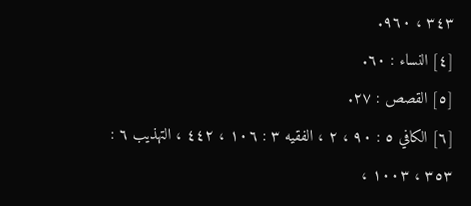٣٤٣ ، ٩٦٠.
[٤] النساء : ٦٠.
[٥] القصص : ٢٧.
[٦] الكافي ٥ : ٩٠ ، ٢ ، الفقيه ٣ : ١٠٦ ، ٤٤٢ ، التهذيب ٦ : ٣٥٣ ، ١٠٠٣ ،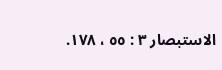الاستبصار ٣ : ٥٥ ، ١٧٨.